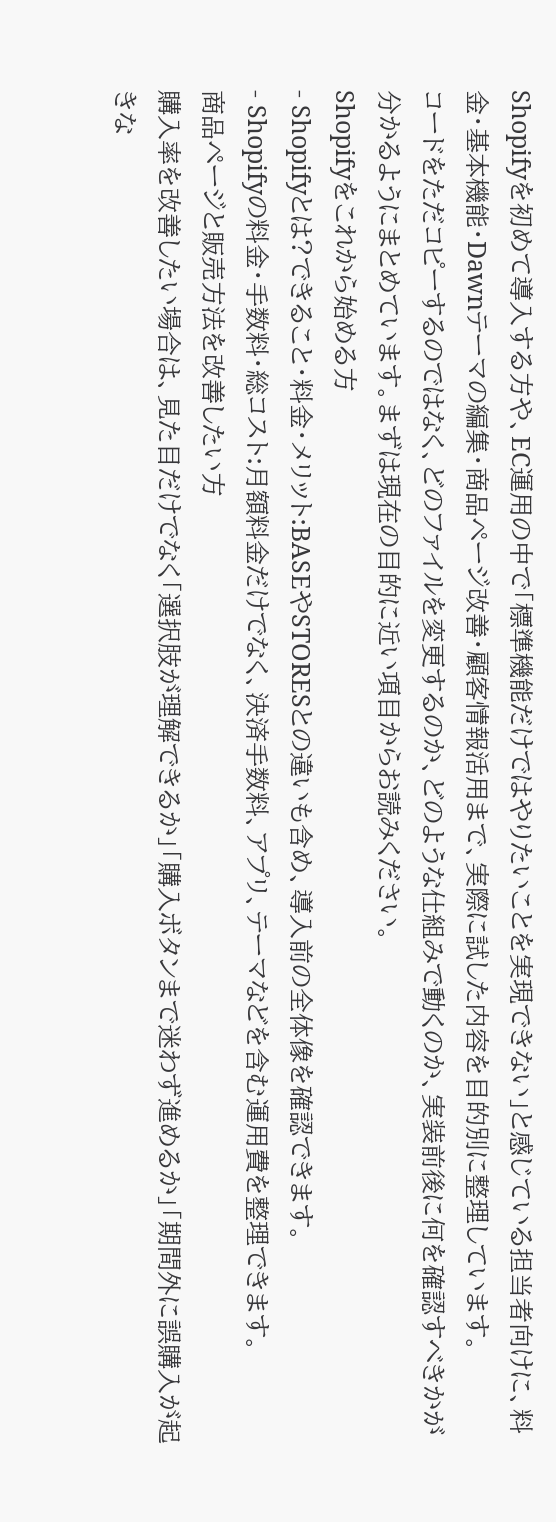Shopifyを初めて導入する方や、EC運用の中で「標準機能だけではやりたいことを実現できない」と感じている担当者向けに、料金・基本機能・Dawnテーマの編集・商品ページ改善・顧客情報活用まで、実際に試した内容を目的別に整理しています。
コードをただコピーするのではなく、どのファイルを変更するのか、どのような仕組みで動くのか、実装前後に何を確認すべきかが分かるようにまとめています。まずは現在の目的に近い項目からお読みください。
Shopifyをこれから始める方
- Shopifyとは?できること・料金・メリット:BASEやSTORESとの違いも含め、導入前の全体像を確認できます。
- Shopifyの料金・手数料・総コスト:月額料金だけでなく、決済手数料、アプリ、テーマなどを含む運用費を整理できます。
商品ページと販売方法を改善したい方
購入率を改善したい場合は、見た目だけでなく「選択肢が理解できるか」「購入ボタンまで迷わず進めるか」「期間外に誤購入が起きな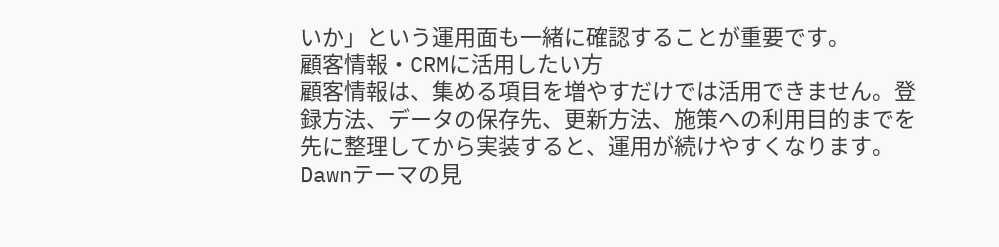いか」という運用面も一緒に確認することが重要です。
顧客情報・CRMに活用したい方
顧客情報は、集める項目を増やすだけでは活用できません。登録方法、データの保存先、更新方法、施策への利用目的までを先に整理してから実装すると、運用が続けやすくなります。
Dawnテーマの見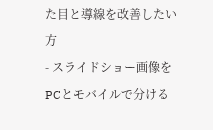た目と導線を改善したい方
- スライドショー画像をPCとモバイルで分ける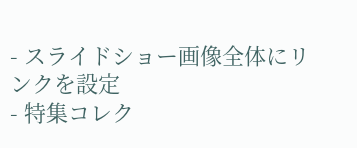- スライドショー画像全体にリンクを設定
- 特集コレク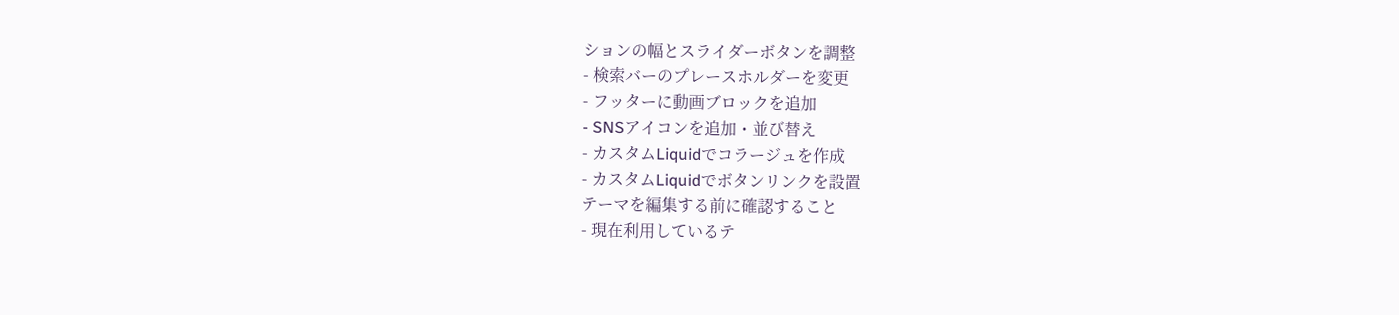ションの幅とスライダーボタンを調整
- 検索バーのプレースホルダーを変更
- フッターに動画ブロックを追加
- SNSアイコンを追加・並び替え
- カスタムLiquidでコラージュを作成
- カスタムLiquidでボタンリンクを設置
テーマを編集する前に確認すること
- 現在利用しているテ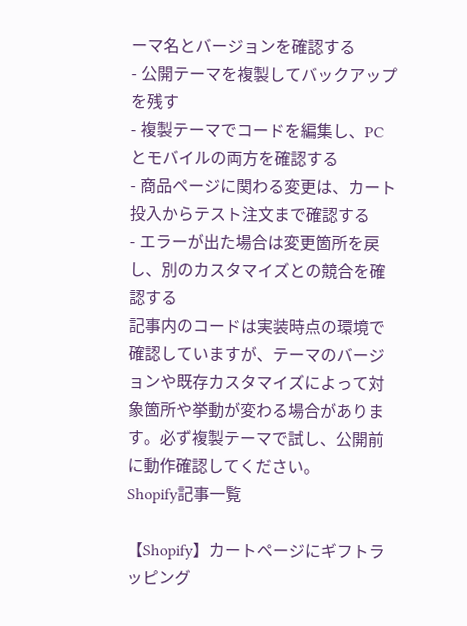ーマ名とバージョンを確認する
- 公開テーマを複製してバックアップを残す
- 複製テーマでコードを編集し、PCとモバイルの両方を確認する
- 商品ページに関わる変更は、カート投入からテスト注文まで確認する
- エラーが出た場合は変更箇所を戻し、別のカスタマイズとの競合を確認する
記事内のコードは実装時点の環境で確認していますが、テーマのバージョンや既存カスタマイズによって対象箇所や挙動が変わる場合があります。必ず複製テーマで試し、公開前に動作確認してください。
Shopify記事一覧

【Shopify】カートページにギフトラッピング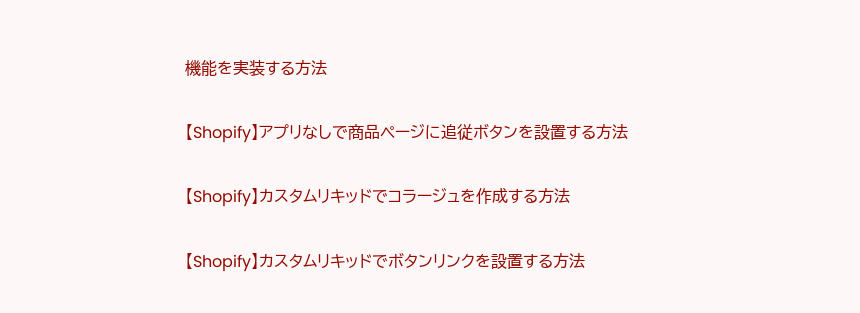機能を実装する方法

【Shopify】アプリなしで商品ページに追従ボタンを設置する方法

【Shopify】カスタムリキッドでコラージュを作成する方法

【Shopify】カスタムリキッドでボタンリンクを設置する方法